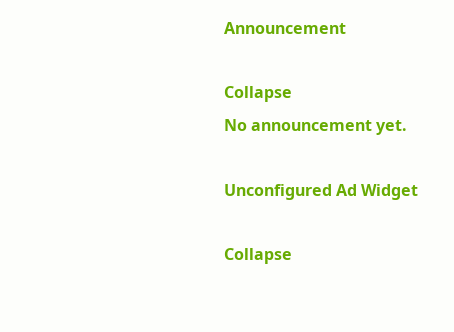Announcement

Collapse
No announcement yet.

Unconfigured Ad Widget

Collapse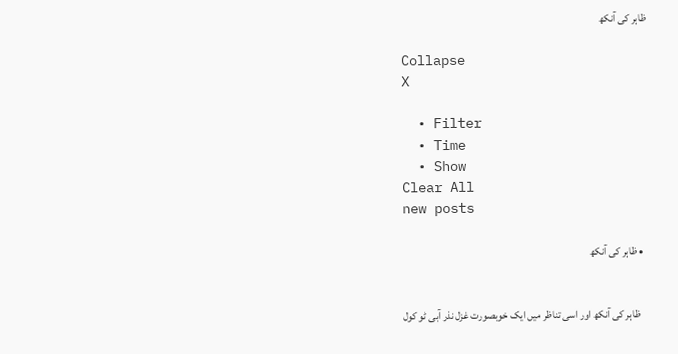ظاہر کی آنکھ

Collapse
X

  • Filter
  • Time
  • Show
Clear All
new posts

  • ظاہر کی آنکھ


    ظاہر کی آنکھ اور اسی تناظر میں ایک خوبصورت غزل نذر آبی ٹو کول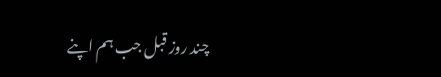چند روز قبل جب ہم اپنے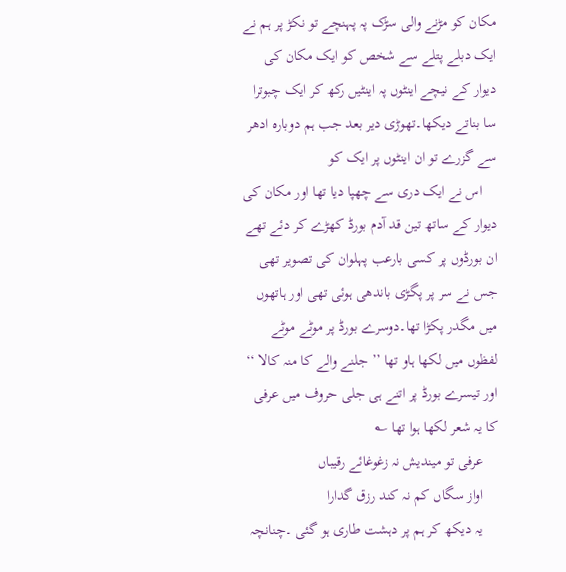مکان کو مڑنے والی سڑک پہ پہنچے تو نکڑ پر ہم نے ایک دبلے پتلے سے شخص کو ایک مکان کی دیوار کے نیچے اینٹوں پہ اینٹیں رکھ کر ایک چبوترا سا بناتے دیکھا۔تھوڑی دیر بعد جب ہم دوبارہ ادھر سے گزرے تو ان اینٹوں پر ایک کو
    اس نے ایک دری سے چھپا دیا تھا اور مکان کی دیوار کے ساتھ تین قد آدم بورڈ کھڑے کر دئے تھے ان بورڈوں پر کسی بارعب پہلوان کی تصویر تھی جس نے سر پر پگڑی باندھی ہوئی تھی اور ہاتھوں میں مگدر پکڑا تھا۔دوسرے بورڈ پر موٹے موٹے لفظوں میں لکھا ہاو تھا ’’ جلنے والے کا منہ کالا ‘‘ اور تیسرے بورڈ پر اتنے ہی جلی حروف میں عرفی کا یہ شعر لکھا ہوا تھا ؎
    عرفی تو میندیش نہ زغوغائے رقیباں
    اواز سگاں کم نہ کند رزق گدارا
    یہ دیکھ کر ہم پر دہشت طاری ہو گئی ۔چنانچہ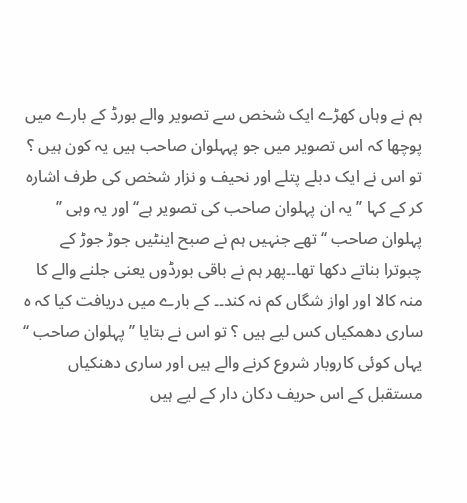ہم نے وہاں کھڑے ایک شخص سے تصویر والے بورڈ کے بارے میں پوچھا کہ اس تصویر میں جو پہہلوان صاحب ہیں یہ کون ہیں ؟ تو اس نے ایک دبلے پتلے اور نحیف و نزار شخص کی طرف اشارہ کر کے کہا ’’ یہ ان پہلوان صاحب کی تصویر ہے‘‘ اور یہ وہی ’’ پہلوان صاحب ‘‘ تھے جنہیں ہم نے صبح اینٹیں جوڑ جوڑ کے چبوترا بناتے دکھا تھا۔۔پھر ہم نے باقی بورڈوں یعنی جلنے والے کا منہ کالا اور اواز شگاں کم نہ کند۔۔ کے بارے میں دریافت کیا کہ ہ ساری دھمکیاں کس لیے ہیں ؟ تو اس نے بتایا ’’ پہلوان صاحب ‘‘ یہاں کوئی کاروبار شروع کرنے والے ہیں اور ساری دھنکیاں مستقبل کے اس حریف دکان دار کے لیے ہیں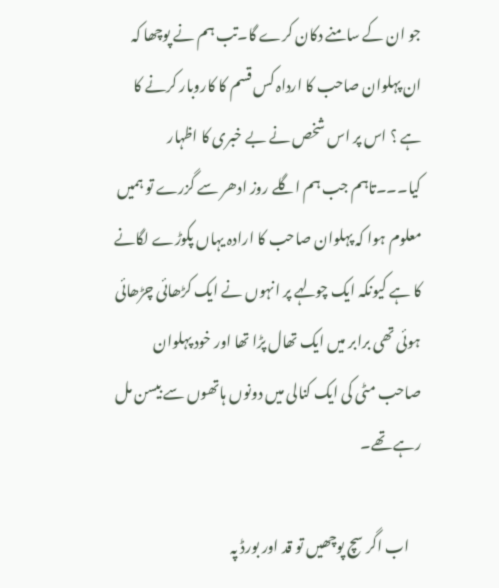جو ان کے سامنے دکان کرے گا۔تب ہم نے پوچھا کہ ان پہلوان صاحب کا ارداہ کس قسم کا کاروبار کرنے کا ہے ؟ اس پر اس شخص نے بے خبری کا اظہار کیا۔۔۔تاہم جب ہم اگلے روز ادھر سے گزرے تو ہمیں معلوم ہوا کہ پہلوان صاحب کا ارادہ یہاں پکوڑے لگانے کا ہے کیونکہ ایک چولہے پر انہوں نے ایک کڑھائی چڑھائی ہوئی تھی برابر میں ایک تھال پڑا تھا اور خود پہلوان صاحب مٹی کی ایک کنالی میں دونوں ہاتھوں سے بیسن مل رہے تھے۔

    اب اگر سچ پوچھیں تو قد اور بورڈ پہ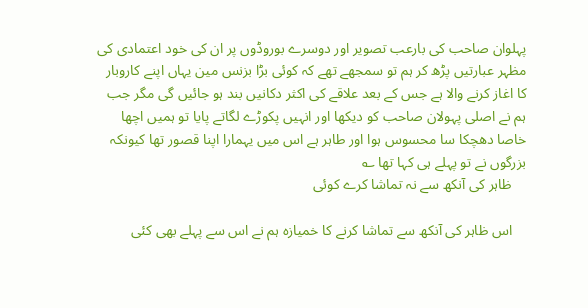پہلوان صاحب کی بارعب تصویر اور دوسرے بوروڈوں پر ان کی خود اعتمادی کی مظہر عبارتیں پڑھ کر ہم تو سمجھے تھے کہ کوئی بڑا بزنس مین یہاں اپنے کاروبار کا اغاز کرنے والا ہے جس کے بعد علاقے کی اکثر دکانیں بند ہو جائیں گی مگر جب ہم نے اصلی پہولان صاحب کو دیکھا اور انہیں پکوڑے لگاتے پایا تو ہمیں اچھا خاصا دھچکا سا محسوس ہوا اور طاہر ہے اس میں یہمارا اپنا قصور تھا کیونکہ بزرگوں نے تو پہلے ہی کہا تھا ؎
    ظاہر کی آنکھ سے نہ تماشا کرے کوئی

    اس ظاہر کی آنکھ سے تماشا کرنے کا خمیازہ ہم نے اس سے پہلے بھی کئی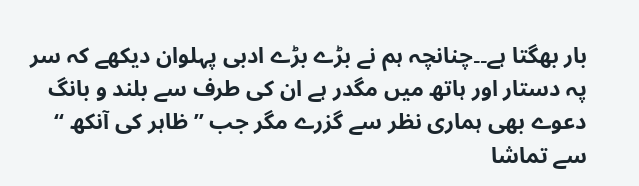بار بھگتا ہے۔۔چنانچہ ہم نے بڑے بڑے ادبی پہلوان دیکھے کہ سر پہ دستار اور ہاتھ میں مگدر ہے ان کی طرف سے بلند و بانگ دعوے بھی ہماری نظر سے گزرے مگر جب ’’ ظاہر کی آنکھ ‘‘ سے تماشا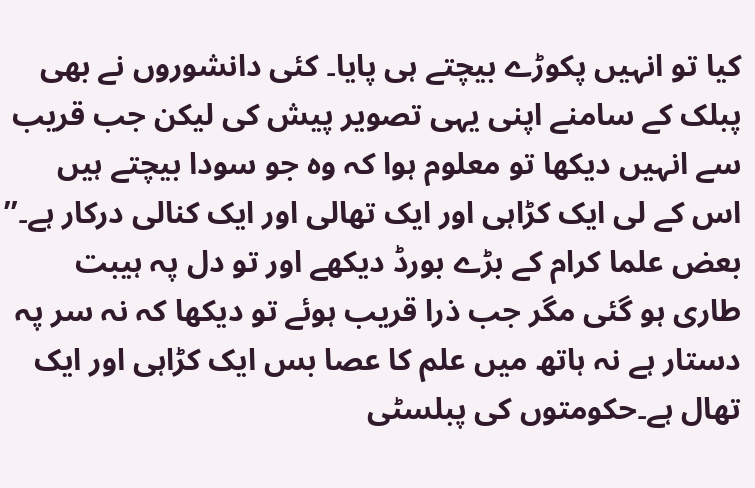کیا تو انہیں پکوڑے بیچتے ہی پایا۔ کئی دانشوروں نے بھی پبلک کے سامنے اپنی یہی تصویر پیش کی لیکن جب قریب سے انہیں دیکھا تو معلوم ہوا کہ وہ جو سودا بیچتے ہیں اس کے لی ایک کڑاہی اور ایک تھالی اور ایک کنالی درکار ہے۔’’ بعض علما کرام کے بڑے بورڈ دیکھے اور تو دل پہ ہیبت طاری ہو گئی مگر جب ذرا قریب ہوئے تو دیکھا کہ نہ سر پہ دستار ہے نہ ہاتھ میں علم کا عصا بس ایک کڑاہی اور ایک تھال ہے۔حکومتوں کی پبلسٹی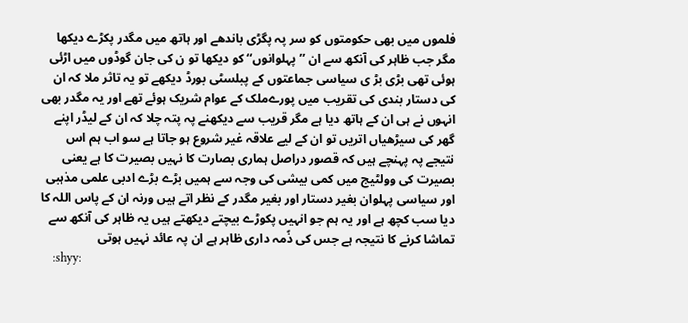فلموں میں بھی حکومتوں کو سر پہ پگڑی باندھے اور ہاتھ میں مگدر پکڑے دیکھا مگر جب ظاہر کی آنکھ سے ان ’’ پہلوانوں‘‘ کو دیکھا تو ن کی جان گوڈوں میں اڑئی ہوئی تھی بڑی بڑ ی سیاسی جماعتوں کے پبلسٹی بورڈ دیکھے تو یہ تاثر ملا کہ ان کی دستار بندی کی تقریب میں پورےملک کے عوام شریک ہوئے تھے اور یہ مگدر بھی انہوں نے ہی ان کے ہاتھ دیا ہے مگر قریب سے دیکھنے پہ پتہ چلا کہ ان کے لیڈر اپنے گھر کی سیڑھیاں اتریں تو ان کے لیے علاقہ غیر شروع ہو جاتا ہے سو اب ہم اس نتیجے پہ پہنچے ہیں کہ قصور دراصل ہماری بصارت کا نہیں بصیرت کا ہے یعنی بصیرت کی وولٹیج میں کمی بیشی کی وجہ سے ہمیں بڑے بڑے ادبی علمی مذہبی اور سیاسی پہلوان بغیر دستار اور بغیر مگدر کے نظر اتے ہیں ورنہ ان کے پاس اللہ کا دیا سب کچھ ہے اور یہ ہم جو انہیں پکوڑے بیچتے دیکھتے ہیں یہ ظاہر کی آنکھ سے تماشا کرنے کا نتیجہ ہے جس کی ذًمہ داری ظاہر ہے ان پہ عائد نہیں ہوتی
    :shyy: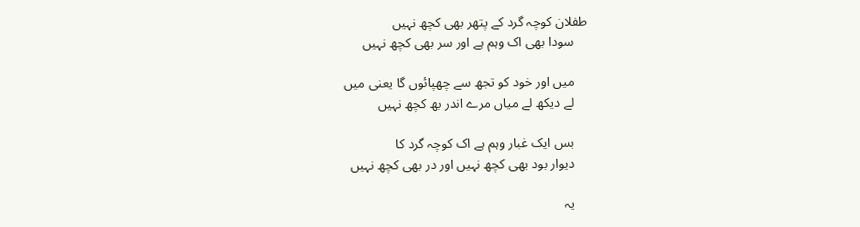طفلان کوچہ گرد کے پتھر بھی کچھ نہیں
    سودا بھی اک وہم ہے اور سر بھی کچھ نہیں

    میں اور خود کو تجھ سے چھپائوں گا یعنی میں
    لے دیکھ لے میاں مرے اندر بھ کچھ نہیں

    بس ایک غبار وہم ہے اک کوچہ گرد کا
    دیوار بود بھی کچھ نہیں اور در بھی کچھ نہیں

    یہ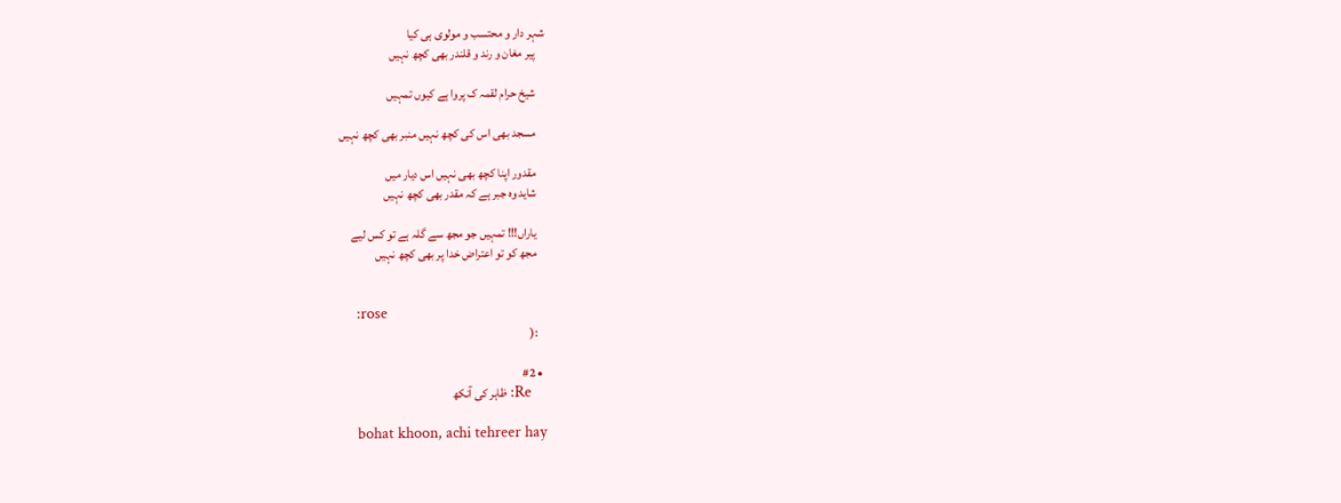شہر دار و محتسب و مولوی ہی کیا
    پیر مغان و رند و قلندر بھی کچھ نہیں

    شیخ حرام لقمہ ک پروا ہے کیوں تمہیں

    مسجد بھی اس کی کچھ نہیں منبر بھی کچھ نہیں

    مقدور اپنا کچھ بھی نہیں اس دیار میں
    شاید وہ جبر ہے کہ مقدر بھی کچھ نہیں

    یاراں!!! تمہیں جو مجھ سے گلہ ہے تو کس لیے
    مجھ کو تو اعتراض خدا پر بھی کچھ نہیں


    :rose
    :(

  • #2
    Re: ظاہر کی آنکھ

    bohat khoon, achi tehreer hay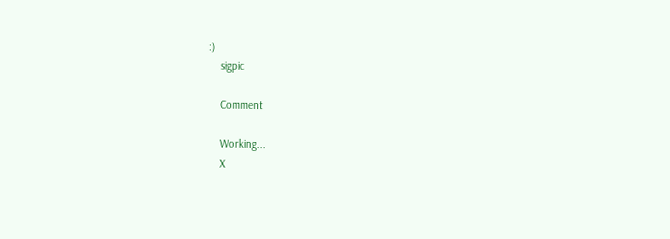:)
    sigpic

    Comment

    Working...
    X